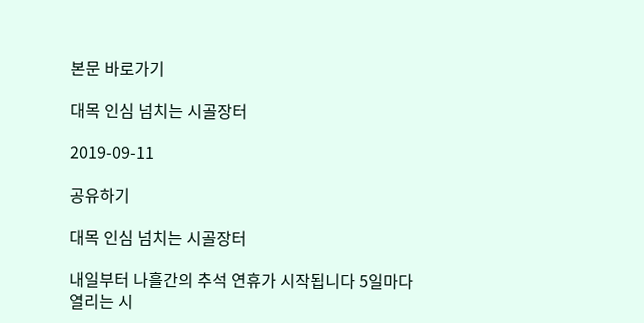본문 바로가기

대목 인심 넘치는 시골장터

2019-09-11

공유하기

대목 인심 넘치는 시골장터

내일부터 나흘간의 추석 연휴가 시작됩니다 5일마다 열리는 시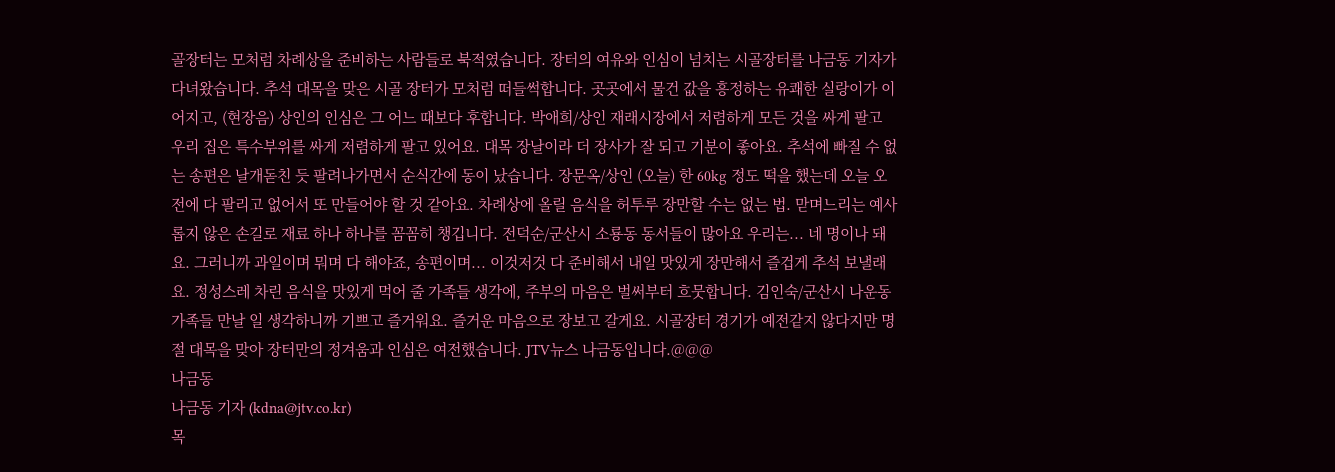골장터는 모처럼 차례상을 준비하는 사람들로 북적였습니다. 장터의 여유와 인심이 넘치는 시골장터를 나금동 기자가 다녀왔습니다. 추석 대목을 맞은 시골 장터가 모처럼 떠들썩합니다. 곳곳에서 물건 값을 흥정하는 유쾌한 실랑이가 이어지고, (현장음) 상인의 인심은 그 어느 때보다 후합니다. 박애희/상인 재래시장에서 저렴하게 모든 것을 싸게 팔고 우리 집은 특수부위를 싸게 저렴하게 팔고 있어요. 대목 장날이라 더 장사가 잘 되고 기분이 좋아요. 추석에 빠질 수 없는 송편은 날개돋친 듯 팔려나가면서 순식간에 동이 났습니다. 장문옥/상인 (오늘) 한 60kg 정도 떡을 했는데 오늘 오전에 다 팔리고 없어서 또 만들어야 할 것 같아요. 차례상에 올릴 음식을 허투루 장만할 수는 없는 법. 맏며느리는 예사롭지 않은 손길로 재료 하나 하나를 꼼꼼히 챙깁니다. 전덕순/군산시 소룡동 동서들이 많아요 우리는... 네 명이나 돼요. 그러니까 과일이며 뭐며 다 해야죠, 송편이며... 이것저것 다 준비해서 내일 맛있게 장만해서 즐겁게 추석 보낼래요. 정성스레 차린 음식을 맛있게 먹어 줄 가족들 생각에, 주부의 마음은 벌써부터 흐뭇합니다. 김인숙/군산시 나운동 가족들 만날 일 생각하니까 기쁘고 즐거워요. 즐거운 마음으로 장보고 갈게요. 시골장터 경기가 예전같지 않다지만 명절 대목을 맞아 장터만의 정겨움과 인심은 여전했습니다. JTV뉴스 나금동입니다.@@@
나금동
나금동 기자 (kdna@jtv.co.kr)
목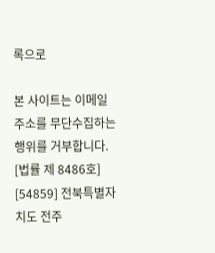록으로

본 사이트는 이메일주소를 무단수집하는 행위를 거부합니다. [법률 제 8486호]
[54859] 전북특별자치도 전주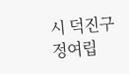시 덕진구 정여립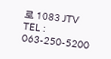로 1083 JTV TEL : 063-250-5200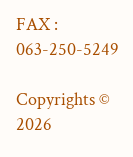FAX : 063-250-5249

Copyrights © 2026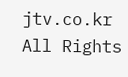jtv.co.kr All Rights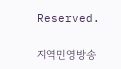Reserved.

지역민영방송